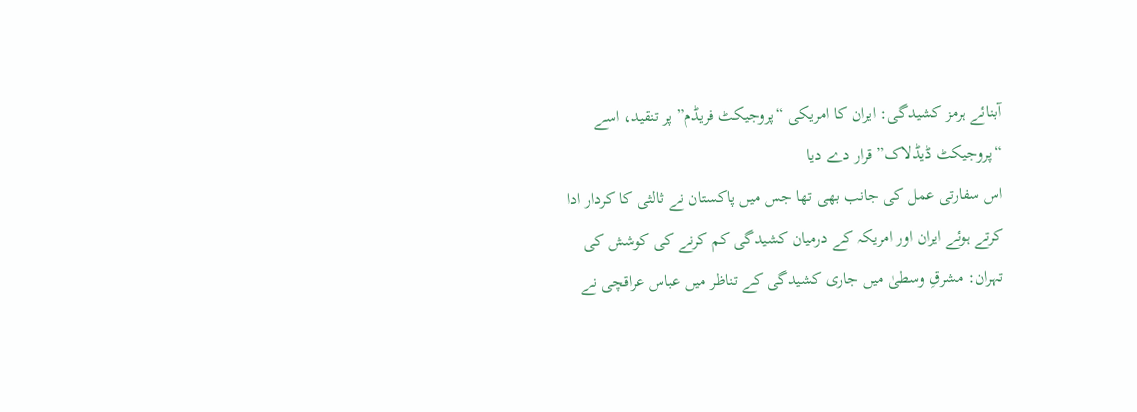آبنائے ہرمز کشیدگی: ایران کا امریکی “پروجیکٹ فریڈم” پر تنقید، اسے “پروجیکٹ ڈیڈلاک” قرار دے دیا
اس سفارتی عمل کی جانب بھی تھا جس میں پاکستان نے ثالثی کا کردار ادا کرتے ہوئے ایران اور امریکہ کے درمیان کشیدگی کم کرنے کی کوشش کی
تہران: مشرقِ وسطیٰ میں جاری کشیدگی کے تناظر میں عباس عراقچی نے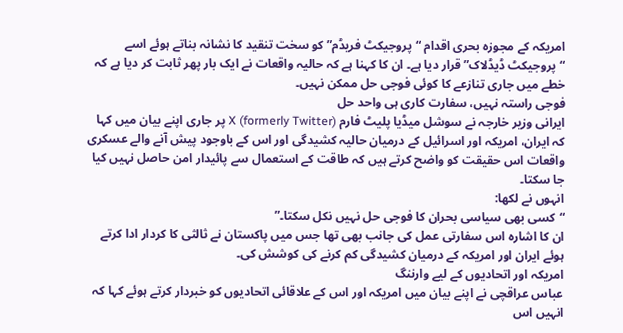امریکہ کے مجوزہ بحری اقدام “پروجیکٹ فریڈم” کو سخت تنقید کا نشانہ بناتے ہوئے اسے “پروجیکٹ ڈیڈلاک” قرار دیا ہے۔ ان کا کہنا ہے کہ حالیہ واقعات نے ایک بار پھر ثابت کر دیا ہے کہ خطے میں جاری تنازعے کا کوئی فوجی حل ممکن نہیں۔
فوجی راستہ نہیں، سفارت کاری ہی واحد حل
ایرانی وزیر خارجہ نے سوشل میڈیا پلیٹ فارم X (formerly Twitter) پر جاری اپنے بیان میں کہا کہ ایران، امریکہ اور اسرائیل کے درمیان حالیہ کشیدگی اور اس کے باوجود پیش آنے والے عسکری واقعات اس حقیقت کو واضح کرتے ہیں کہ طاقت کے استعمال سے پائیدار امن حاصل نہیں کیا جا سکتا۔
انہوں نے لکھا:
“کسی بھی سیاسی بحران کا فوجی حل نہیں نکل سکتا۔”
ان کا اشارہ اس سفارتی عمل کی جانب بھی تھا جس میں پاکستان نے ثالثی کا کردار ادا کرتے ہوئے ایران اور امریکہ کے درمیان کشیدگی کم کرنے کی کوشش کی۔
امریکہ اور اتحادیوں کے لیے وارننگ
عباس عراقچی نے اپنے بیان میں امریکہ اور اس کے علاقائی اتحادیوں کو خبردار کرتے ہوئے کہا کہ انہیں اس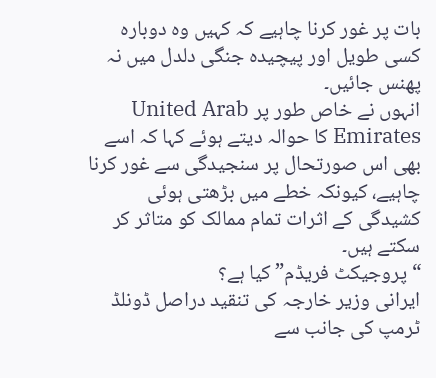بات پر غور کرنا چاہیے کہ کہیں وہ دوبارہ کسی طویل اور پیچیدہ جنگی دلدل میں نہ پھنس جائیں۔
انہوں نے خاص طور پر United Arab Emirates کا حوالہ دیتے ہوئے کہا کہ اسے بھی اس صورتحال پر سنجیدگی سے غور کرنا چاہیے، کیونکہ خطے میں بڑھتی ہوئی کشیدگی کے اثرات تمام ممالک کو متاثر کر سکتے ہیں۔
“پروجیکٹ فریڈم” کیا ہے؟
ایرانی وزیر خارجہ کی تنقید دراصل ڈونلڈ ٹرمپ کی جانب سے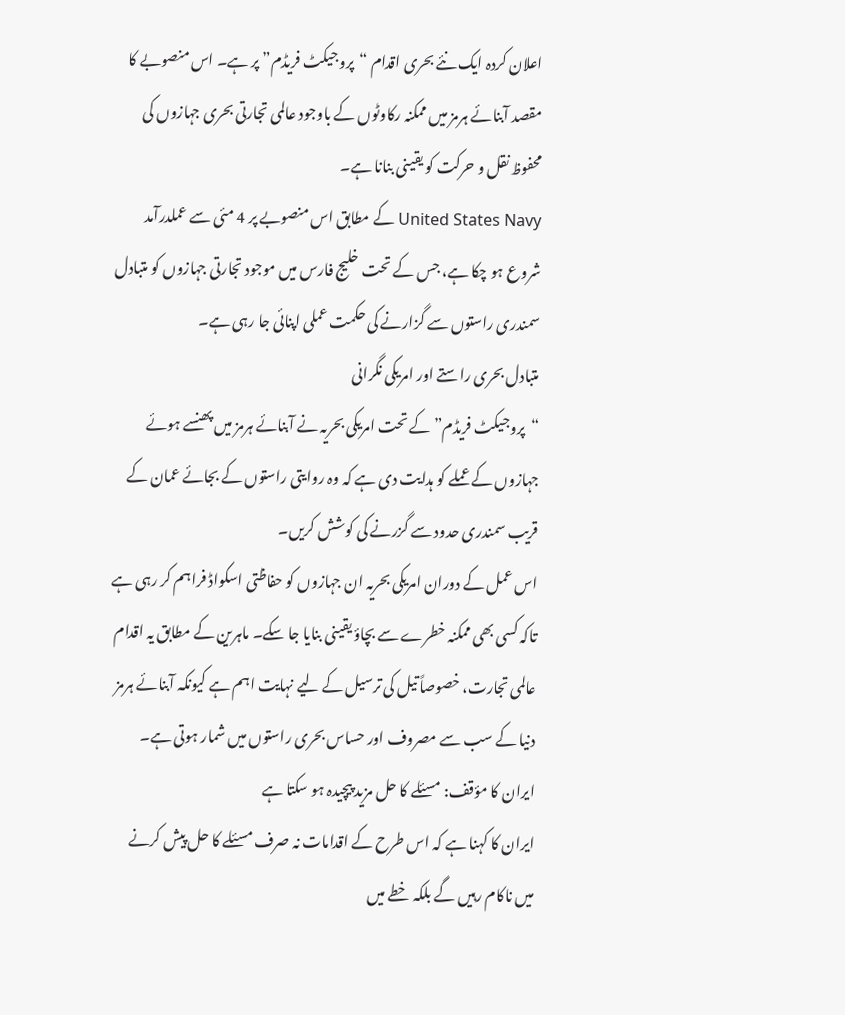اعلان کردہ ایک نئے بحری اقدام “پروجیکٹ فریڈم” پر ہے۔ اس منصوبے کا مقصد آبنائے ہرمز میں ممکنہ رکاوٹوں کے باوجود عالمی تجارتی بحری جہازوں کی محفوظ نقل و حرکت کو یقینی بنانا ہے۔
United States Navy کے مطابق اس منصوبے پر 4 مئی سے عملدرآمد شروع ہو چکا ہے، جس کے تحت خلیج فارس میں موجود تجارتی جہازوں کو متبادل سمندری راستوں سے گزارنے کی حکمت عملی اپنائی جا رہی ہے۔
متبادل بحری راستے اور امریکی نگرانی
“پروجیکٹ فریڈم” کے تحت امریکی بحریہ نے آبنائے ہرمز میں پھنسے ہوئے جہازوں کے عملے کو ہدایت دی ہے کہ وہ روایتی راستوں کے بجائے عمان کے قریب سمندری حدود سے گزرنے کی کوشش کریں۔
اس عمل کے دوران امریکی بحریہ ان جہازوں کو حفاظتی اسکواڈ فراہم کر رہی ہے تاکہ کسی بھی ممکنہ خطرے سے بچاؤ یقینی بنایا جا سکے۔ ماہرین کے مطابق یہ اقدام عالمی تجارت، خصوصاً تیل کی ترسیل کے لیے نہایت اہم ہے کیونکہ آبنائے ہرمز دنیا کے سب سے مصروف اور حساس بحری راستوں میں شمار ہوتی ہے۔
ایران کا مؤقف: مسئلے کا حل مزید پیچیدہ ہو سکتا ہے
ایران کا کہنا ہے کہ اس طرح کے اقدامات نہ صرف مسئلے کا حل پیش کرنے میں ناکام رہیں گے بلکہ خطے میں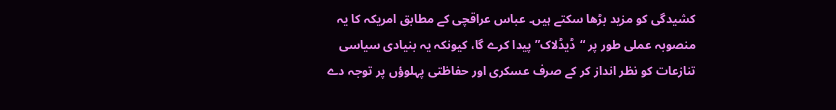کشیدگی کو مزید بڑھا سکتے ہیں۔ عباس عراقچی کے مطابق امریکہ کا یہ منصوبہ عملی طور پر “ڈیڈلاک” پیدا کرے گا، کیونکہ یہ بنیادی سیاسی تنازعات کو نظر انداز کر کے صرف عسکری اور حفاظتی پہلوؤں پر توجہ دے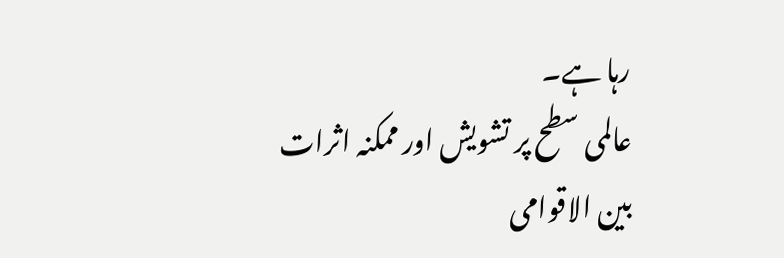رہا ہے۔
عالمی سطح پر تشویش اور ممکنہ اثرات
بین الاقوامی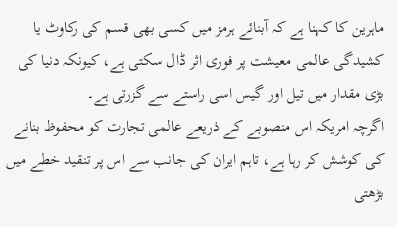ماہرین کا کہنا ہے کہ آبنائے ہرمز میں کسی بھی قسم کی رکاوٹ یا کشیدگی عالمی معیشت پر فوری اثر ڈال سکتی ہے، کیونکہ دنیا کی بڑی مقدار میں تیل اور گیس اسی راستے سے گزرتی ہے۔
اگرچہ امریکہ اس منصوبے کے ذریعے عالمی تجارت کو محفوظ بنانے کی کوشش کر رہا ہے، تاہم ایران کی جانب سے اس پر تنقید خطے میں بڑھتی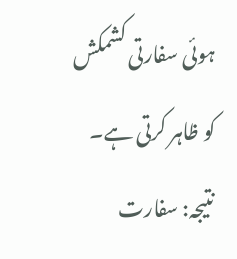ہوئی سفارتی کشمکش کو ظاہر کرتی ہے۔
نتیجہ: سفارت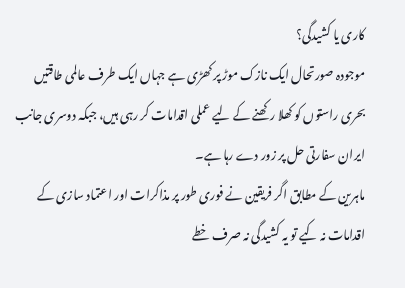کاری یا کشیدگی؟
موجودہ صورتحال ایک نازک موڑ پر کھڑی ہے جہاں ایک طرف عالمی طاقتیں بحری راستوں کو کھلا رکھنے کے لیے عملی اقدامات کر رہی ہیں، جبکہ دوسری جانب ایران سفارتی حل پر زور دے رہا ہے۔
ماہرین کے مطابق اگر فریقین نے فوری طور پر مذاکرات اور اعتماد سازی کے اقدامات نہ کیے تو یہ کشیدگی نہ صرف خطے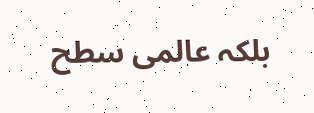بلکہ عالمی سطح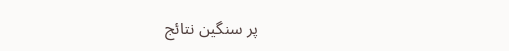پر سنگین نتائج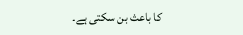کا باعث بن سکتی ہے۔